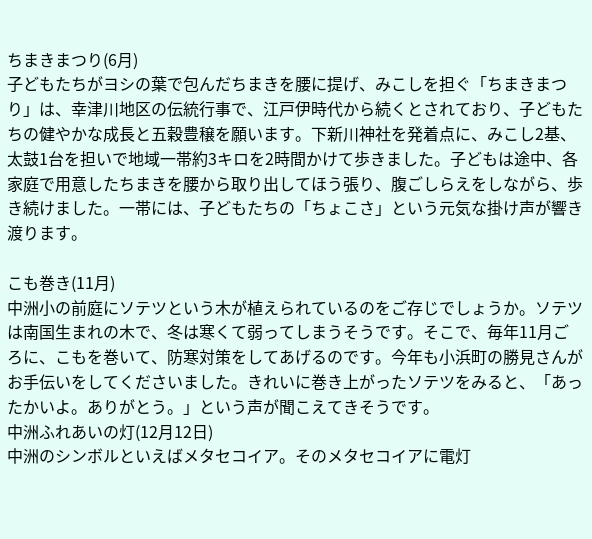ちまきまつり(6月)
子どもたちがヨシの葉で包んだちまきを腰に提げ、みこしを担ぐ「ちまきまつり」は、幸津川地区の伝統行事で、江戸伊時代から続くとされており、子どもたちの健やかな成長と五穀豊穣を願います。下新川神社を発着点に、みこし2基、太鼓1台を担いで地域一帯約3キロを2時間かけて歩きました。子どもは途中、各家庭で用意したちまきを腰から取り出してほう張り、腹ごしらえをしながら、歩き続けました。一帯には、子どもたちの「ちょこさ」という元気な掛け声が響き渡ります。

こも巻き(11月)
中洲小の前庭にソテツという木が植えられているのをご存じでしょうか。ソテツは南国生まれの木で、冬は寒くて弱ってしまうそうです。そこで、毎年11月ごろに、こもを巻いて、防寒対策をしてあげるのです。今年も小浜町の勝見さんがお手伝いをしてくださいました。きれいに巻き上がったソテツをみると、「あったかいよ。ありがとう。」という声が聞こえてきそうです。
中洲ふれあいの灯(12月12日)
中洲のシンボルといえばメタセコイア。そのメタセコイアに電灯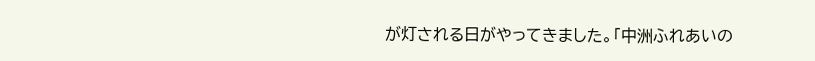が灯される日がやってきました。「中洲ふれあいの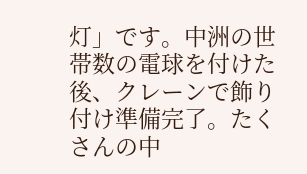灯」です。中洲の世帯数の電球を付けた後、クレーンで飾り付け準備完了。たくさんの中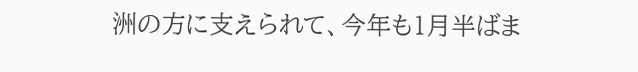洲の方に支えられて、今年も1月半ばま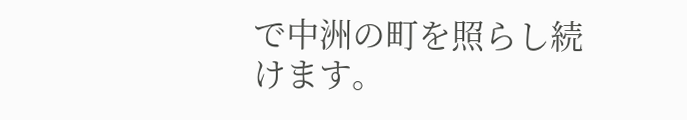で中洲の町を照らし続けます。